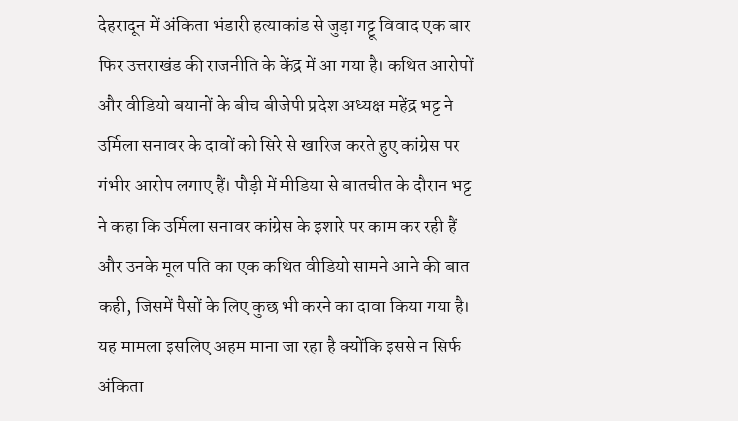देहरादून में अंकिता भंडारी हत्याकांड से जुड़ा गट्टू विवाद एक बार फिर उत्तराखंड की राजनीति के केंद्र में आ गया है। कथित आरोपों और वीडियो बयानों के बीच बीजेपी प्रदेश अध्यक्ष महेंद्र भट्ट ने उर्मिला सनावर के दावों को सिरे से खारिज करते हुए कांग्रेस पर गंभीर आरोप लगाए हैं। पौड़ी में मीडिया से बातचीत के दौरान भट्ट ने कहा कि उर्मिला सनावर कांग्रेस के इशारे पर काम कर रही हैं और उनके मूल पति का एक कथित वीडियो सामने आने की बात कही, जिसमें पैसों के लिए कुछ भी करने का दावा किया गया है। यह मामला इसलिए अहम माना जा रहा है क्योंकि इससे न सिर्फ अंकिता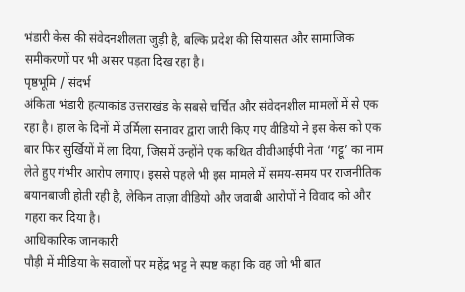भंडारी केस की संवेदनशीलता जुड़ी है, बल्कि प्रदेश की सियासत और सामाजिक समीकरणों पर भी असर पड़ता दिख रहा है।
पृष्ठभूमि / संदर्भ
अंकिता भंडारी हत्याकांड उत्तराखंड के सबसे चर्चित और संवेदनशील मामलों में से एक रहा है। हाल के दिनों में उर्मिला सनावर द्वारा जारी किए गए वीडियो ने इस केस को एक बार फिर सुर्खियों में ला दिया, जिसमें उन्होंने एक कथित वीवीआईपी नेता ‘गट्टू’ का नाम लेते हुए गंभीर आरोप लगाए। इससे पहले भी इस मामले में समय-समय पर राजनीतिक बयानबाजी होती रही है, लेकिन ताज़ा वीडियो और जवाबी आरोपों ने विवाद को और गहरा कर दिया है।
आधिकारिक जानकारी
पौड़ी में मीडिया के सवालों पर महेंद्र भट्ट ने स्पष्ट कहा कि वह जो भी बात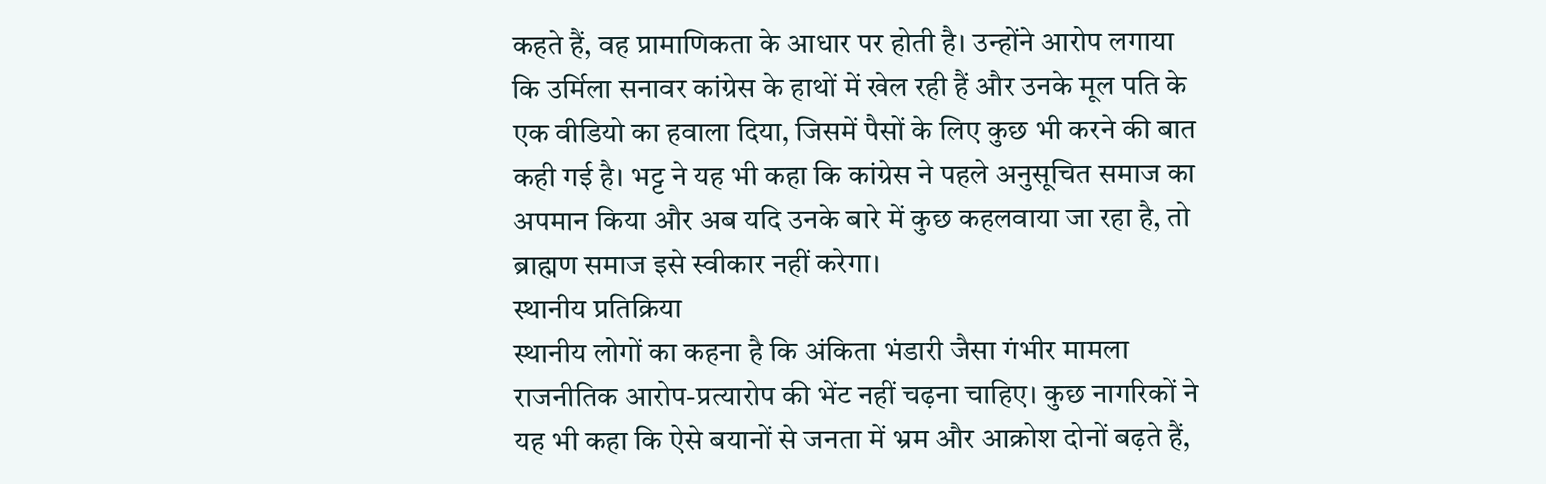कहते हैं, वह प्रामाणिकता के आधार पर होती है। उन्होंने आरोप लगाया कि उर्मिला सनावर कांग्रेस के हाथों में खेल रही हैं और उनके मूल पति के एक वीडियो का हवाला दिया, जिसमें पैसों के लिए कुछ भी करने की बात कही गई है। भट्ट ने यह भी कहा कि कांग्रेस ने पहले अनुसूचित समाज का अपमान किया और अब यदि उनके बारे में कुछ कहलवाया जा रहा है, तो ब्राह्मण समाज इसे स्वीकार नहीं करेगा।
स्थानीय प्रतिक्रिया
स्थानीय लोगों का कहना है कि अंकिता भंडारी जैसा गंभीर मामला राजनीतिक आरोप-प्रत्यारोप की भेंट नहीं चढ़ना चाहिए। कुछ नागरिकों ने यह भी कहा कि ऐसे बयानों से जनता में भ्रम और आक्रोश दोनों बढ़ते हैं,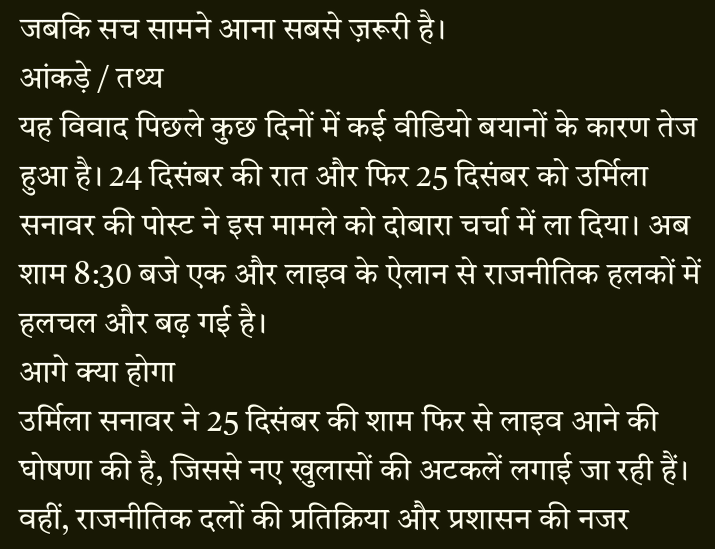जबकि सच सामने आना सबसे ज़रूरी है।
आंकड़े / तथ्य
यह विवाद पिछले कुछ दिनों में कई वीडियो बयानों के कारण तेज हुआ है। 24 दिसंबर की रात और फिर 25 दिसंबर को उर्मिला सनावर की पोस्ट ने इस मामले को दोबारा चर्चा में ला दिया। अब शाम 8:30 बजे एक और लाइव के ऐलान से राजनीतिक हलकों में हलचल और बढ़ गई है।
आगे क्या होगा
उर्मिला सनावर ने 25 दिसंबर की शाम फिर से लाइव आने की घोषणा की है, जिससे नए खुलासों की अटकलें लगाई जा रही हैं। वहीं, राजनीतिक दलों की प्रतिक्रिया और प्रशासन की नजर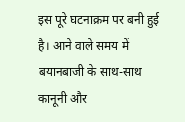इस पूरे घटनाक्रम पर बनी हुई है। आने वाले समय में बयानबाजी के साथ-साथ कानूनी और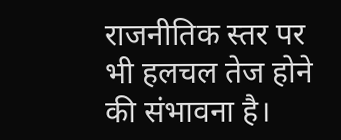राजनीतिक स्तर पर भी हलचल तेज होने की संभावना है।